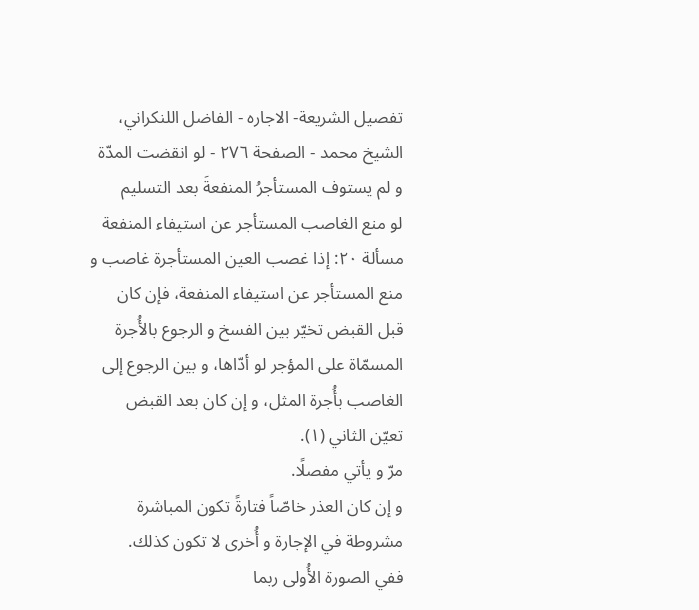تفصيل الشريعة- الاجاره - الفاضل اللنكراني، الشيخ محمد - الصفحة ٢٧٦ - لو انقضت المدّة و لم يستوف المستأجرُ المنفعةَ بعد التسليم
لو منع الغاصب المستأجر عن استيفاء المنفعة
مسألة ٢٠: إذا غصب العين المستأجرة غاصب و منع المستأجر عن استيفاء المنفعة، فإن كان قبل القبض تخيّر بين الفسخ و الرجوع بالأُجرة المسمّاة على المؤجر لو أدّاها، و بين الرجوع إلى الغاصب بأُجرة المثل، و إن كان بعد القبض تعيّن الثاني (١).
مرّ و يأتي مفصلًا.
و إن كان العذر خاصّاً فتارةً تكون المباشرة مشروطة في الإجارة و أُخرى لا تكون كذلك.
ففي الصورة الأُولى ربما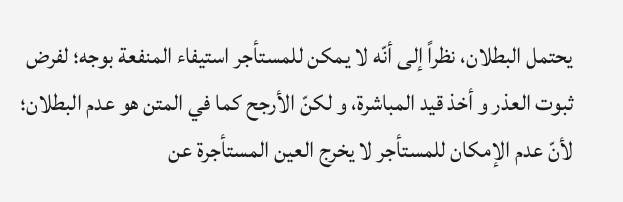يحتمل البطلان، نظراً إلى أنّه لا يمكن للمستأجر استيفاء المنفعة بوجه؛ لفرض ثبوت العذر و أخذ قيد المباشرة، و لكنّ الأرجح كما في المتن هو عدم البطلان؛ لأنّ عدم الإمكان للمستأجر لا يخرج العين المستأجرة عن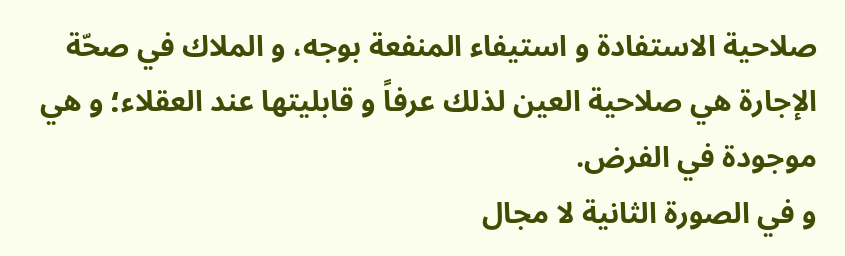صلاحية الاستفادة و استيفاء المنفعة بوجه، و الملاك في صحّة الإجارة هي صلاحية العين لذلك عرفاً و قابليتها عند العقلاء؛ و هي موجودة في الفرض.
و في الصورة الثانية لا مجال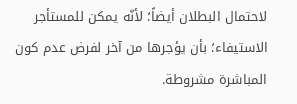لاحتمال البطلان أيضاً؛ لأنّه يمكن للمستأجر الاستيفاء؛ بأن يؤجرها من آخر لفرض عدم كون المباشرة مشروطة.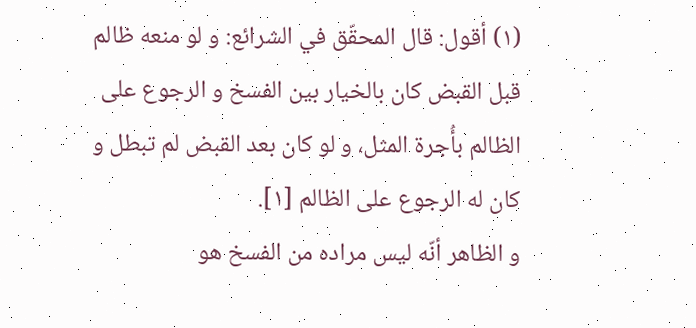(١) أقول: قال المحقّق في الشرائع: و لو منعه ظالم قبل القبض كان بالخيار بين الفسخ و الرجوع على الظالم بأُجرة المثل، و لو كان بعد القبض لم تبطل و كان له الرجوع على الظالم [١].
و الظاهر أنّه ليس مراده من الفسخ هو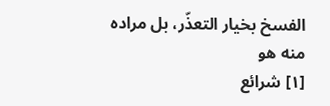الفسخ بخيار التعذّر، بل مراده منه هو
[١] شرائع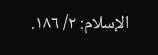الإسلام: ٢/ ١٨٦.